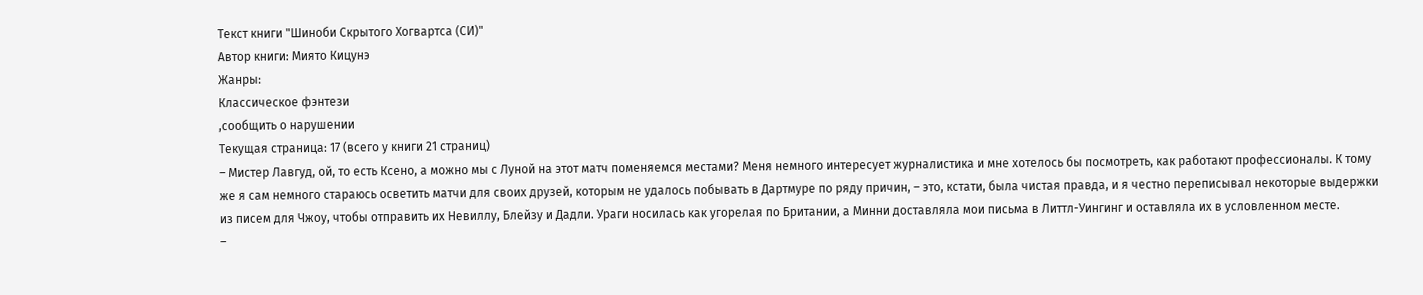Текст книги "Шиноби Скрытого Хогвартса (СИ)"
Автор книги: Миято Кицунэ
Жанры:
Классическое фэнтези
,сообщить о нарушении
Текущая страница: 17 (всего у книги 21 страниц)
– Мистер Лавгуд, ой, то есть Ксено, а можно мы с Луной на этот матч поменяемся местами? Меня немного интересует журналистика и мне хотелось бы посмотреть, как работают профессионалы. К тому же я сам немного стараюсь осветить матчи для своих друзей, которым не удалось побывать в Дартмуре по ряду причин, – это, кстати, была чистая правда, и я честно переписывал некоторые выдержки из писем для Чжоу, чтобы отправить их Невиллу, Блейзу и Дадли. Ураги носилась как угорелая по Британии, а Минни доставляла мои письма в Литтл-Уингинг и оставляла их в условленном месте.
–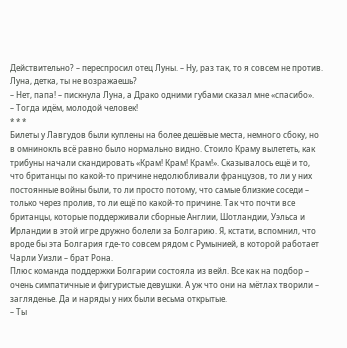Действительно? – переспросил отец Луны. – Ну, раз так, то я совсем не против. Луна, детка, ты не возражаешь?
– Нет, папа! – пискнула Луна, а Драко одними губами сказал мне «спасибо».
– Тогда идём, молодой человек!
* * *
Билеты у Лавгудов были куплены на более дешёвые места, немного сбоку, но в омнинокль всё равно было нормально видно. Стоило Краму вылететь, как трибуны начали скандировать «Крам! Крам! Крам!». Сказывалось ещё и то, что британцы по какой-то причине недолюбливали французов, то ли у них постоянные войны были, то ли просто потому, что самые близкие соседи – только через пролив, то ли ещё по какой-то причине. Так что почти все британцы, которые поддерживали сборные Англии, Шотландии, Уэльса и Ирландии в этой игре дружно болели за Болгарию. Я, кстати, вспомнил, что вроде бы эта Болгария где-то совсем рядом с Румынией, в которой работает Чарли Уизли – брат Рона.
Плюс команда поддержки Болгарии состояла из вейл. Все как на подбор – очень симпатичные и фигуристые девушки. А уж что они на мётлах творили – загляденье. Да и наряды у них были весьма открытые.
– Ты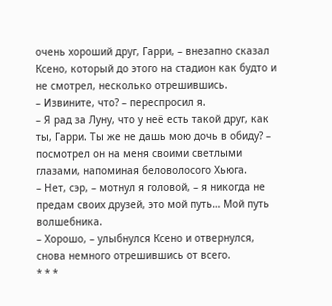очень хороший друг, Гарри, – внезапно сказал Ксено, который до этого на стадион как будто и не смотрел, несколько отрешившись.
– Извините, что? – переспросил я.
– Я рад за Луну, что у неё есть такой друг, как ты, Гарри. Ты же не дашь мою дочь в обиду? – посмотрел он на меня своими светлыми глазами, напоминая беловолосого Хьюга.
– Нет, сэр, – мотнул я головой, – я никогда не предам своих друзей, это мой путь… Мой путь волшебника.
– Хорошо, – улыбнулся Ксено и отвернулся, снова немного отрешившись от всего.
* * *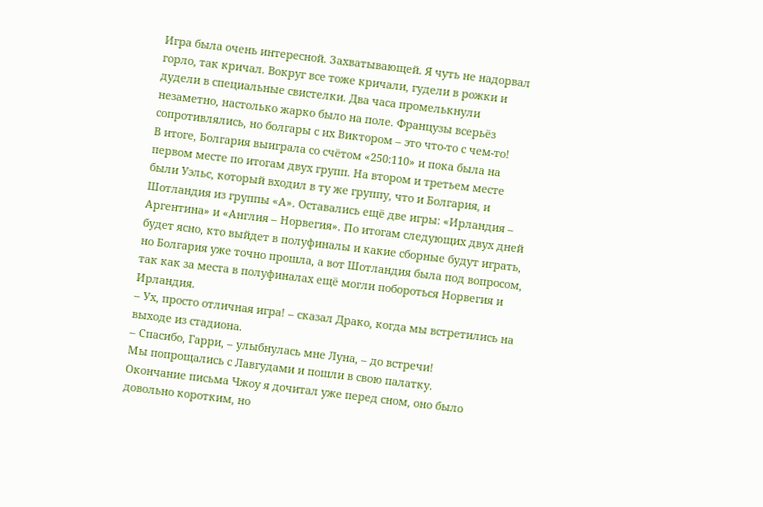Игра была очень интересной. Захватывающей. Я чуть не надорвал горло, так кричал. Вокруг все тоже кричали, гудели в рожки и дудели в специальные свистелки. Два часа промелькнули незаметно, настолько жарко было на поле. Французы всерьёз сопротивлялись, но болгары с их Виктором – это что-то с чем-то!
В итоге, Болгария выиграла со счётом «250:110» и пока была на первом месте по итогам двух групп. На втором и третьем месте были Уэльс, который входил в ту же группу, что и Болгария, и Шотландия из группы «А». Оставались ещё две игры: «Ирландия – Аргентина» и «Англия – Норвегия». По итогам следующих двух дней будет ясно, кто выйдет в полуфиналы и какие сборные будут играть, но Болгария уже точно прошла, а вот Шотландия была под вопросом, так как за места в полуфиналах ещё могли побороться Норвегия и Ирландия.
– Ух, просто отличная игра! – сказал Драко, когда мы встретились на выходе из стадиона.
– Спасибо, Гарри, – улыбнулась мне Луна, – до встречи!
Мы попрощались с Лавгудами и пошли в свою палатку.
Окончание письма Чжоу я дочитал уже перед сном, оно было довольно коротким, но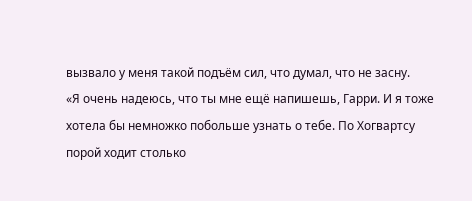вызвало у меня такой подъём сил, что думал, что не засну.
«Я очень надеюсь, что ты мне ещё напишешь, Гарри. И я тоже хотела бы немножко побольше узнать о тебе. По Хогвартсу порой ходит столько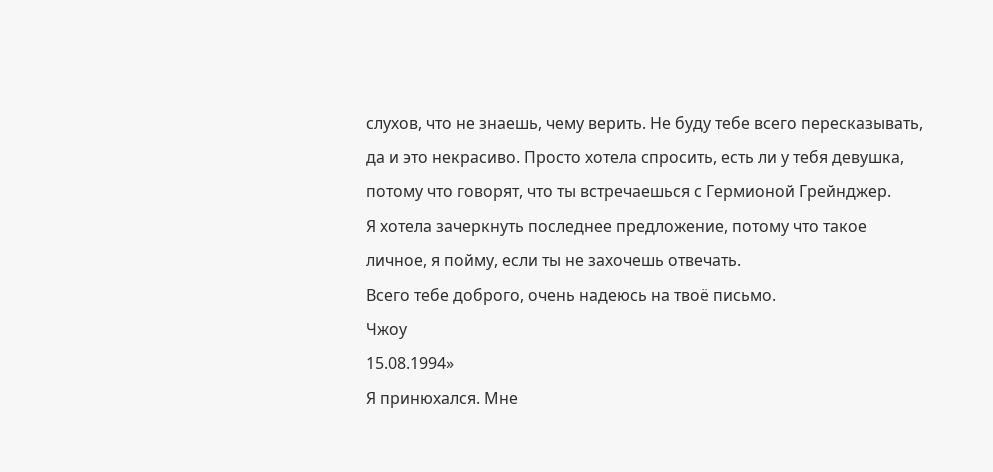слухов, что не знаешь, чему верить. Не буду тебе всего пересказывать, да и это некрасиво. Просто хотела спросить, есть ли у тебя девушка, потому что говорят, что ты встречаешься с Гермионой Грейнджер.
Я хотела зачеркнуть последнее предложение, потому что такое личное, я пойму, если ты не захочешь отвечать.
Всего тебе доброго, очень надеюсь на твоё письмо.
Чжоу
15.08.1994»
Я принюхался. Мне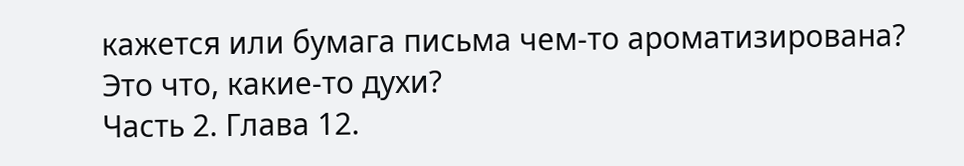кажется или бумага письма чем-то ароматизирована? Это что, какие-то духи?
Часть 2. Глава 12.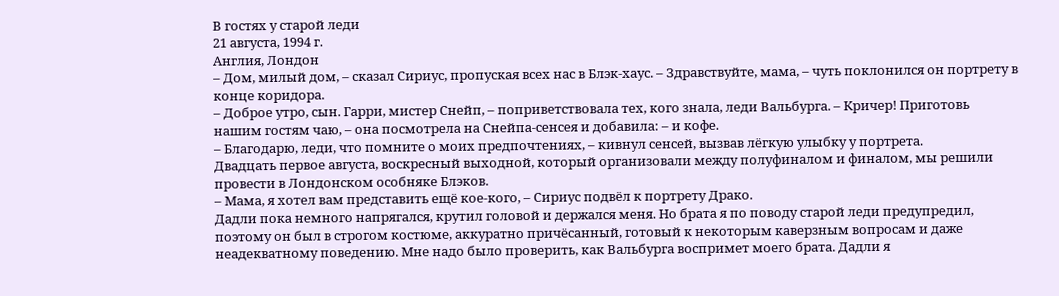В гостях у старой леди
21 августа, 1994 г.
Англия, Лондон
– Дом, милый дом, – сказал Сириус, пропуская всех нас в Блэк-хаус. – Здравствуйте, мама, – чуть поклонился он портрету в конце коридора.
– Доброе утро, сын. Гарри, мистер Снейп, – поприветствовала тех, кого знала, леди Вальбурга. – Кричер! Приготовь нашим гостям чаю, – она посмотрела на Снейпа-сенсея и добавила: – и кофе.
– Благодарю, леди, что помните о моих предпочтениях, – кивнул сенсей, вызвав лёгкую улыбку у портрета.
Двадцать первое августа, воскресный выходной, который организовали между полуфиналом и финалом, мы решили провести в Лондонском особняке Блэков.
– Мама, я хотел вам представить ещё кое-кого, – Сириус подвёл к портрету Драко.
Дадли пока немного напрягался, крутил головой и держался меня. Но брата я по поводу старой леди предупредил, поэтому он был в строгом костюме, аккуратно причёсанный, готовый к некоторым каверзным вопросам и даже неадекватному поведению. Мне надо было проверить, как Вальбурга воспримет моего брата. Дадли я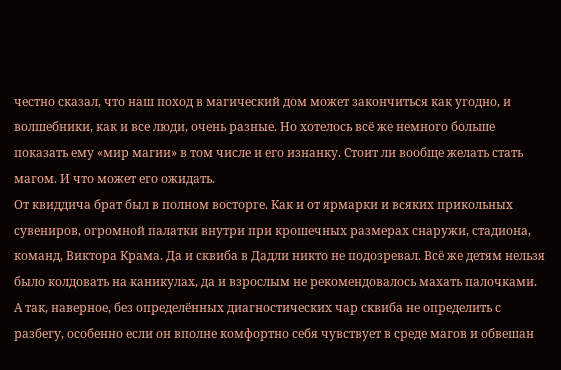честно сказал, что наш поход в магический дом может закончиться как угодно, и волшебники, как и все люди, очень разные. Но хотелось всё же немного больше показать ему «мир магии» в том числе и его изнанку. Стоит ли вообще желать стать магом. И что может его ожидать.
От квиддича брат был в полном восторге. Как и от ярмарки и всяких прикольных сувениров, огромной палатки внутри при крошечных размерах снаружи, стадиона, команд, Виктора Крама. Да и сквиба в Дадли никто не подозревал. Всё же детям нельзя было колдовать на каникулах, да и взрослым не рекомендовалось махать палочками. А так, наверное, без определённых диагностических чар сквиба не определить с разбегу, особенно если он вполне комфортно себя чувствует в среде магов и обвешан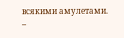всякими амулетами.
–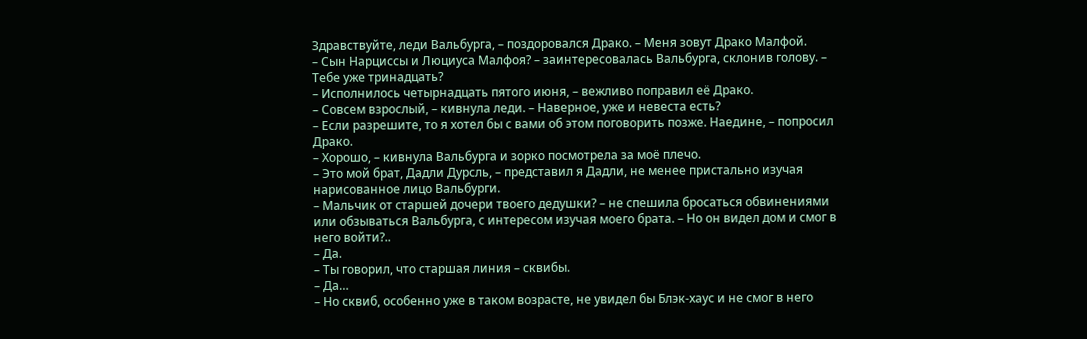Здравствуйте, леди Вальбурга, – поздоровался Драко. – Меня зовут Драко Малфой.
– Сын Нарциссы и Люциуса Малфоя? – заинтересовалась Вальбурга, склонив голову. – Тебе уже тринадцать?
– Исполнилось четырнадцать пятого июня, – вежливо поправил её Драко.
– Совсем взрослый, – кивнула леди. – Наверное, уже и невеста есть?
– Если разрешите, то я хотел бы с вами об этом поговорить позже. Наедине, – попросил Драко.
– Хорошо, – кивнула Вальбурга и зорко посмотрела за моё плечо.
– Это мой брат, Дадли Дурсль, – представил я Дадли, не менее пристально изучая нарисованное лицо Вальбурги.
– Мальчик от старшей дочери твоего дедушки? – не спешила бросаться обвинениями или обзываться Вальбурга, с интересом изучая моего брата. – Но он видел дом и смог в него войти?..
– Да.
– Ты говорил, что старшая линия – сквибы.
– Да…
– Но сквиб, особенно уже в таком возрасте, не увидел бы Блэк-хаус и не смог в него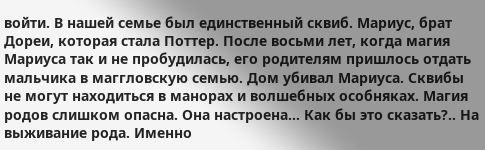войти. В нашей семье был единственный сквиб. Мариус, брат Дореи, которая стала Поттер. После восьми лет, когда магия Мариуса так и не пробудилась, его родителям пришлось отдать мальчика в маггловскую семью. Дом убивал Мариуса. Сквибы не могут находиться в манорах и волшебных особняках. Магия родов слишком опасна. Она настроена… Как бы это сказать?.. На выживание рода. Именно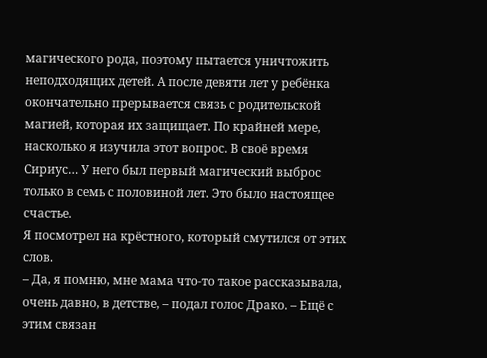магического рода, поэтому пытается уничтожить неподходящих детей. А после девяти лет у ребёнка окончательно прерывается связь с родительской магией, которая их защищает. По крайней мере, насколько я изучила этот вопрос. В своё время Сириус… У него был первый магический выброс только в семь с половиной лет. Это было настоящее счастье.
Я посмотрел на крёстного, который смутился от этих слов.
– Да, я помню, мне мама что-то такое рассказывала, очень давно, в детстве, – подал голос Драко. – Ещё с этим связан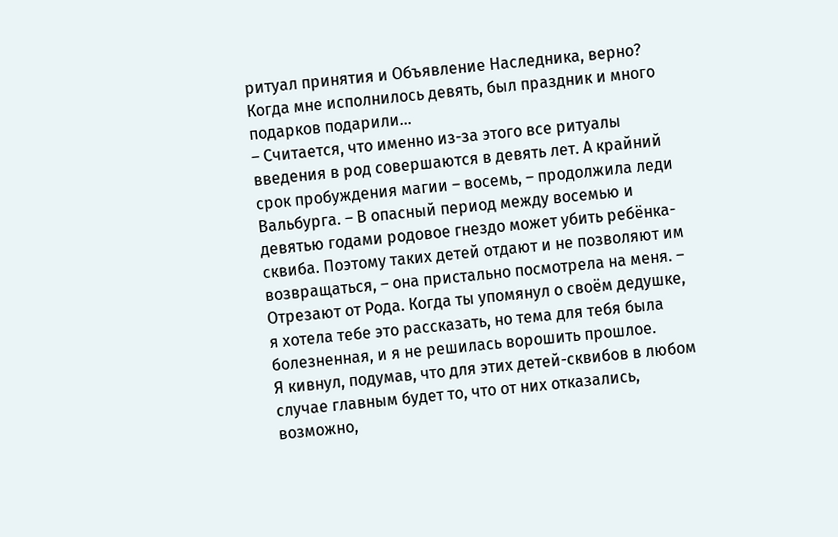ритуал принятия и Объявление Наследника, верно? Когда мне исполнилось девять, был праздник и много подарков подарили…
– Считается, что именно из-за этого все ритуалы введения в род совершаются в девять лет. А крайний срок пробуждения магии – восемь, – продолжила леди Вальбурга. – В опасный период между восемью и девятью годами родовое гнездо может убить ребёнка-сквиба. Поэтому таких детей отдают и не позволяют им возвращаться, – она пристально посмотрела на меня. – Отрезают от Рода. Когда ты упомянул о своём дедушке, я хотела тебе это рассказать, но тема для тебя была болезненная, и я не решилась ворошить прошлое.
Я кивнул, подумав, что для этих детей-сквибов в любом случае главным будет то, что от них отказались, возможно,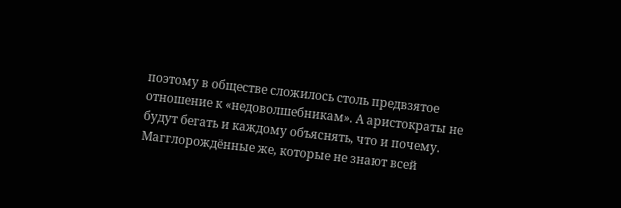поэтому в обществе сложилось столь предвзятое отношение к «недоволшебникам». А аристократы не будут бегать и каждому объяснять, что и почему. Магглорождённые же, которые не знают всей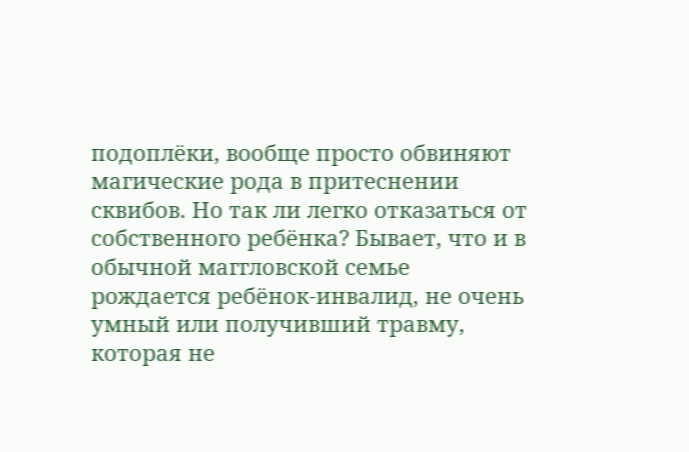подоплёки, вообще просто обвиняют магические рода в притеснении сквибов. Но так ли легко отказаться от собственного ребёнка? Бывает, что и в обычной маггловской семье рождается ребёнок-инвалид, не очень умный или получивший травму, которая не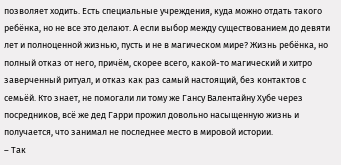позволяет ходить. Есть специальные учреждения, куда можно отдать такого ребёнка, но не все это делают. А если выбор между существованием до девяти лет и полноценной жизнью, пусть и не в магическом мире? Жизнь ребёнка, но полный отказ от него, причём, скорее всего, какой-то магический и хитро заверченный ритуал, и отказ как раз самый настоящий, без контактов с семьёй. Кто знает, не помогали ли тому же Гансу Валентайну Хубе через посредников, всё же дед Гарри прожил довольно насыщенную жизнь и получается, что занимал не последнее место в мировой истории.
– Так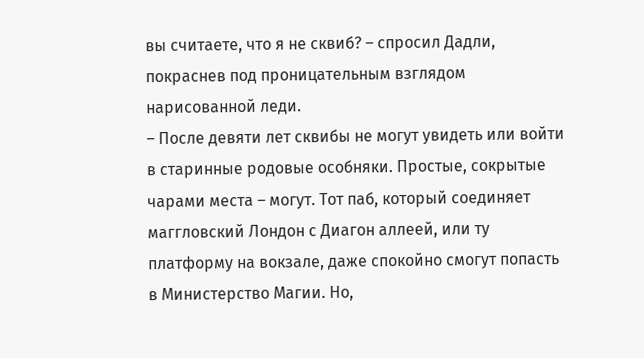вы считаете, что я не сквиб? – спросил Дадли, покраснев под проницательным взглядом нарисованной леди.
– После девяти лет сквибы не могут увидеть или войти в старинные родовые особняки. Простые, сокрытые чарами места – могут. Тот паб, который соединяет маггловский Лондон с Диагон аллеей, или ту платформу на вокзале, даже спокойно смогут попасть в Министерство Магии. Но,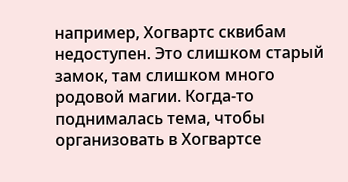например, Хогвартс сквибам недоступен. Это слишком старый замок, там слишком много родовой магии. Когда-то поднималась тема, чтобы организовать в Хогвартсе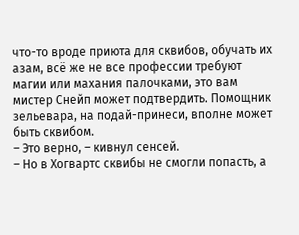что-то вроде приюта для сквибов, обучать их азам, всё же не все профессии требуют магии или махания палочками, это вам мистер Снейп может подтвердить. Помощник зельевара, на подай-принеси, вполне может быть сквибом.
– Это верно, – кивнул сенсей.
– Но в Хогвартс сквибы не смогли попасть, а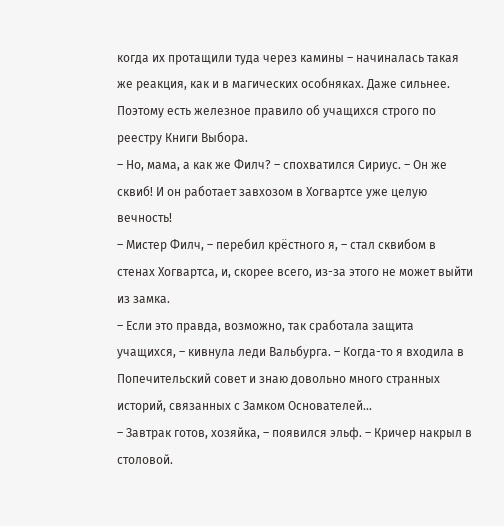когда их протащили туда через камины – начиналась такая же реакция, как и в магических особняках. Даже сильнее. Поэтому есть железное правило об учащихся строго по реестру Книги Выбора.
– Но, мама, а как же Филч? – спохватился Сириус. – Он же сквиб! И он работает завхозом в Хогвартсе уже целую вечность!
– Мистер Филч, – перебил крёстного я, – стал сквибом в стенах Хогвартса, и, скорее всего, из-за этого не может выйти из замка.
– Если это правда, возможно, так сработала защита учащихся, – кивнула леди Вальбурга. – Когда-то я входила в Попечительский совет и знаю довольно много странных историй, связанных с Замком Основателей…
– Завтрак готов, хозяйка, – появился эльф. – Кричер накрыл в столовой.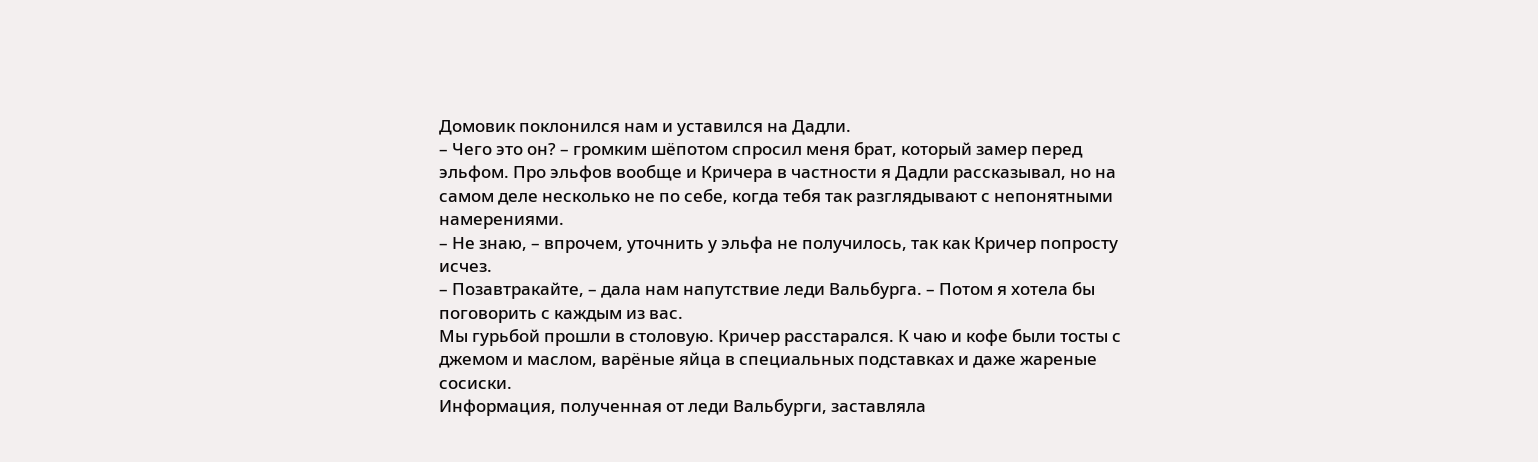Домовик поклонился нам и уставился на Дадли.
– Чего это он? – громким шёпотом спросил меня брат, который замер перед эльфом. Про эльфов вообще и Кричера в частности я Дадли рассказывал, но на самом деле несколько не по себе, когда тебя так разглядывают с непонятными намерениями.
– Не знаю, – впрочем, уточнить у эльфа не получилось, так как Кричер попросту исчез.
– Позавтракайте, – дала нам напутствие леди Вальбурга. – Потом я хотела бы поговорить с каждым из вас.
Мы гурьбой прошли в столовую. Кричер расстарался. К чаю и кофе были тосты с джемом и маслом, варёные яйца в специальных подставках и даже жареные сосиски.
Информация, полученная от леди Вальбурги, заставляла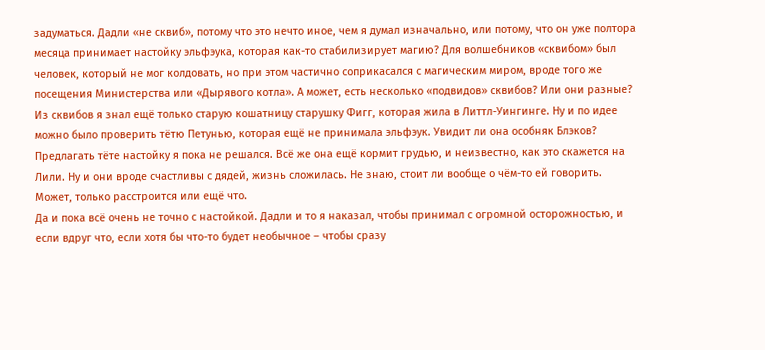задуматься. Дадли «не сквиб», потому что это нечто иное, чем я думал изначально, или потому, что он уже полтора месяца принимает настойку эльфэука, которая как-то стабилизирует магию? Для волшебников «сквибом» был человек, который не мог колдовать, но при этом частично соприкасался с магическим миром, вроде того же посещения Министерства или «Дырявого котла». А может, есть несколько «подвидов» сквибов? Или они разные? Из сквибов я знал ещё только старую кошатницу старушку Фигг, которая жила в Литтл-Уингинге. Ну и по идее можно было проверить тётю Петунью, которая ещё не принимала эльфэук. Увидит ли она особняк Блэков? Предлагать тёте настойку я пока не решался. Всё же она ещё кормит грудью, и неизвестно, как это скажется на Лили. Ну и они вроде счастливы с дядей, жизнь сложилась. Не знаю, стоит ли вообще о чём-то ей говорить. Может, только расстроится или ещё что.
Да и пока всё очень не точно с настойкой. Дадли и то я наказал, чтобы принимал с огромной осторожностью, и если вдруг что, если хотя бы что-то будет необычное – чтобы сразу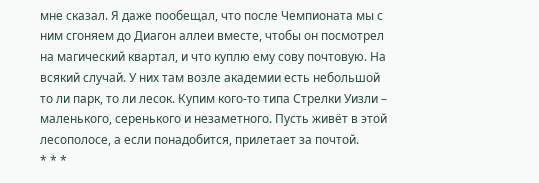мне сказал. Я даже пообещал, что после Чемпионата мы с ним сгоняем до Диагон аллеи вместе, чтобы он посмотрел на магический квартал, и что куплю ему сову почтовую. На всякий случай. У них там возле академии есть небольшой то ли парк, то ли лесок. Купим кого-то типа Стрелки Уизли – маленького, серенького и незаметного. Пусть живёт в этой лесополосе, а если понадобится, прилетает за почтой.
* * *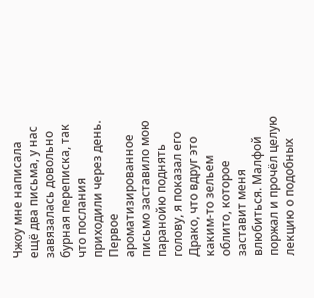Чжоу мне написала ещё два письма, у нас завязалась довольно бурная переписка, так что послания приходили через день. Первое ароматизированное письмо заставило мою паранойю поднять голову, я показал его Драко, что вдруг это каким-то зельем облито, которое заставит меня влюбиться. Малфой поржал и прочёл целую лекцию о подобных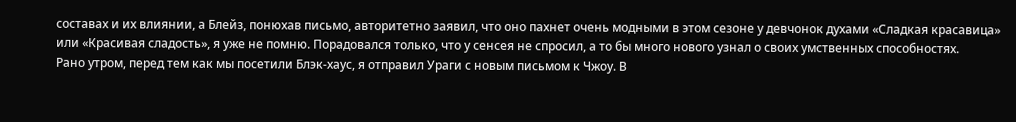составах и их влиянии, а Блейз, понюхав письмо, авторитетно заявил, что оно пахнет очень модными в этом сезоне у девчонок духами «Сладкая красавица» или «Красивая сладость», я уже не помню. Порадовался только, что у сенсея не спросил, а то бы много нового узнал о своих умственных способностях.
Рано утром, перед тем как мы посетили Блэк-хаус, я отправил Ураги с новым письмом к Чжоу. В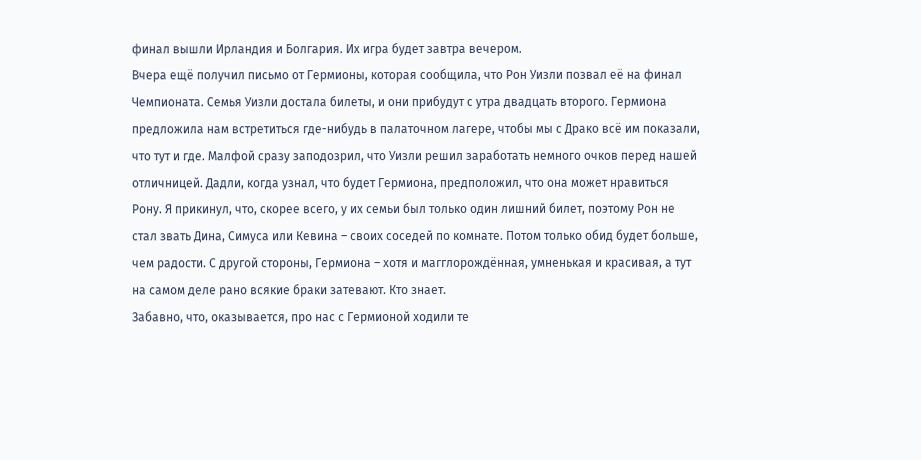финал вышли Ирландия и Болгария. Их игра будет завтра вечером.
Вчера ещё получил письмо от Гермионы, которая сообщила, что Рон Уизли позвал её на финал Чемпионата. Семья Уизли достала билеты, и они прибудут с утра двадцать второго. Гермиона предложила нам встретиться где-нибудь в палаточном лагере, чтобы мы с Драко всё им показали, что тут и где. Малфой сразу заподозрил, что Уизли решил заработать немного очков перед нашей отличницей. Дадли, когда узнал, что будет Гермиона, предположил, что она может нравиться Рону. Я прикинул, что, скорее всего, у их семьи был только один лишний билет, поэтому Рон не стал звать Дина, Симуса или Кевина – своих соседей по комнате. Потом только обид будет больше, чем радости. С другой стороны, Гермиона – хотя и магглорождённая, умненькая и красивая, а тут на самом деле рано всякие браки затевают. Кто знает.
Забавно, что, оказывается, про нас с Гермионой ходили те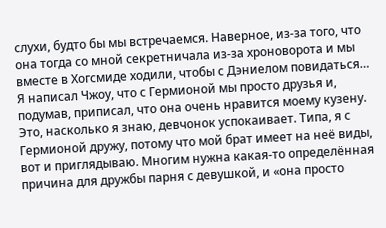слухи, будто бы мы встречаемся. Наверное, из-за того, что она тогда со мной секретничала из-за хроноворота и мы вместе в Хогсмиде ходили, чтобы с Дэниелом повидаться…
Я написал Чжоу, что с Гермионой мы просто друзья и, подумав, приписал, что она очень нравится моему кузену. Это, насколько я знаю, девчонок успокаивает. Типа, я с Гермионой дружу, потому что мой брат имеет на неё виды, вот и приглядываю. Многим нужна какая-то определённая причина для дружбы парня с девушкой, и «она просто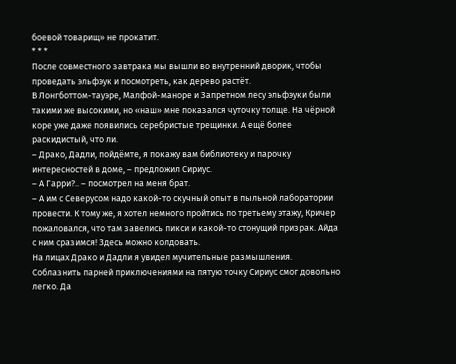боевой товарищ» не прокатит.
* * *
После совместного завтрака мы вышли во внутренний дворик, чтобы проведать эльфэук и посмотреть, как дерево растёт.
В Лонгботтом-тауэре, Малфой-маноре и Запретном лесу эльфэуки были такими же высокими, но «наш» мне показался чуточку толще. На чёрной коре уже даже появились серебристые трещинки. А ещё более раскидистый, что ли.
– Драко, Дадли, пойдёмте, я покажу вам библиотеку и парочку интересностей в доме, – предложил Сириус.
– А Гарри?.. – посмотрел на меня брат.
– А им с Северусом надо какой-то скучный опыт в пыльной лаборатории провести. К тому же, я хотел немного пройтись по третьему этажу, Кричер пожаловался, что там завелись пикси и какой-то стонущий призрак. Айда с ним сразимся! Здесь можно колдовать.
На лицах Драко и Дадли я увидел мучительные размышления. Соблазнить парней приключениями на пятую точку Сириус смог довольно легко. Да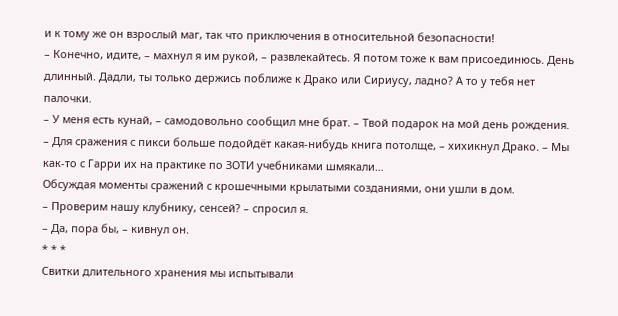и к тому же он взрослый маг, так что приключения в относительной безопасности!
– Конечно, идите, – махнул я им рукой, – развлекайтесь. Я потом тоже к вам присоединюсь. День длинный. Дадли, ты только держись поближе к Драко или Сириусу, ладно? А то у тебя нет палочки.
– У меня есть кунай, – самодовольно сообщил мне брат. – Твой подарок на мой день рождения.
– Для сражения с пикси больше подойдёт какая-нибудь книга потолще, – хихикнул Драко. – Мы как-то с Гарри их на практике по ЗОТИ учебниками шмякали…
Обсуждая моменты сражений с крошечными крылатыми созданиями, они ушли в дом.
– Проверим нашу клубнику, сенсей? – спросил я.
– Да, пора бы, – кивнул он.
* * *
Свитки длительного хранения мы испытывали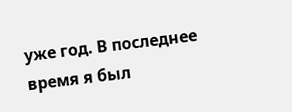уже год. В последнее время я был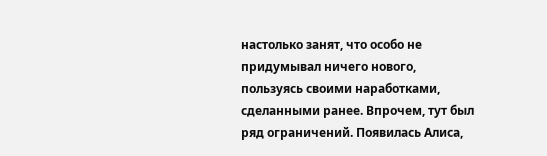настолько занят, что особо не придумывал ничего нового, пользуясь своими наработками, сделанными ранее. Впрочем, тут был ряд ограничений. Появилась Алиса,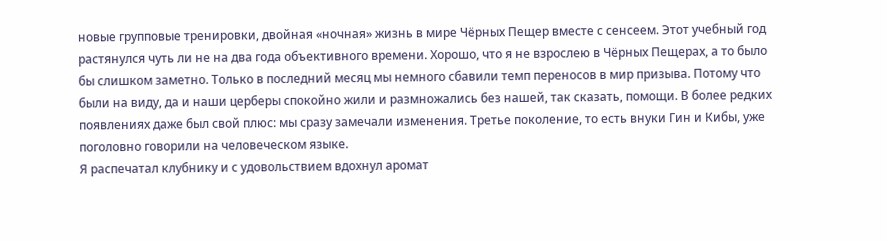новые групповые тренировки, двойная «ночная» жизнь в мире Чёрных Пещер вместе с сенсеем. Этот учебный год растянулся чуть ли не на два года объективного времени. Хорошо, что я не взрослею в Чёрных Пещерах, а то было бы слишком заметно. Только в последний месяц мы немного сбавили темп переносов в мир призыва. Потому что были на виду, да и наши церберы спокойно жили и размножались без нашей, так сказать, помощи. В более редких появлениях даже был свой плюс: мы сразу замечали изменения. Третье поколение, то есть внуки Гин и Кибы, уже поголовно говорили на человеческом языке.
Я распечатал клубнику и с удовольствием вдохнул аромат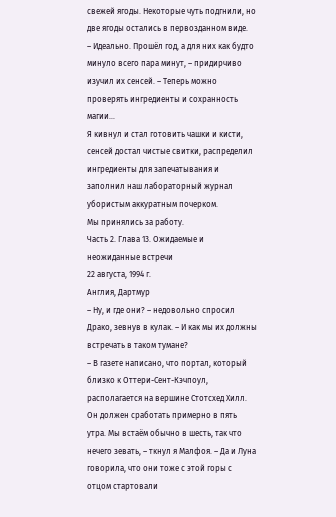свежей ягоды. Некоторые чуть подгнили, но две ягоды остались в первозданном виде.
– Идеально. Прошёл год, а для них как будто минуло всего пара минут, – придирчиво изучил их сенсей. – Теперь можно проверять ингредиенты и сохранность магии…
Я кивнул и стал готовить чашки и кисти, сенсей достал чистые свитки, распределил ингредиенты для запечатывания и заполнил наш лабораторный журнал убористым аккуратным почерком.
Мы принялись за работу.
Часть 2. Глава 13. Ожидаемые и неожиданные встречи
22 августа, 1994 г.
Англия, Дартмур
– Ну, и где они? – недовольно спросил Драко, зевнув в кулак. – И как мы их должны встречать в таком тумане?
– В газете написано, что портал, который близко к Оттери-Сент-Кэчпоул, располагается на вершине Стотсхед Хилл. Он должен сработать примерно в пять утра. Мы встаём обычно в шесть, так что нечего зевать, – ткнул я Малфоя. – Да и Луна говорила, что они тоже с этой горы с отцом стартовали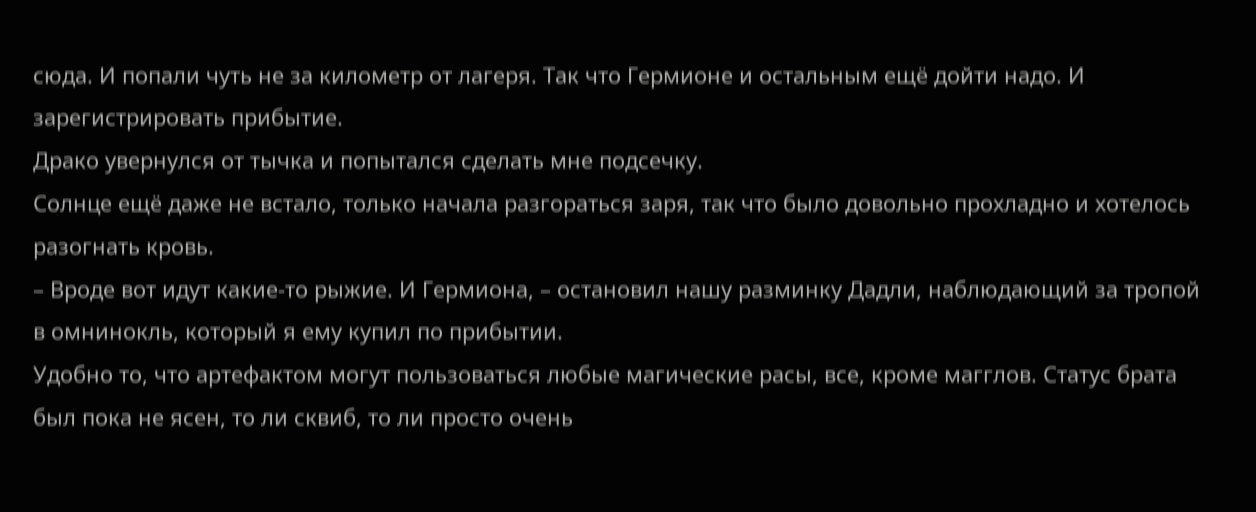сюда. И попали чуть не за километр от лагеря. Так что Гермионе и остальным ещё дойти надо. И зарегистрировать прибытие.
Драко увернулся от тычка и попытался сделать мне подсечку.
Солнце ещё даже не встало, только начала разгораться заря, так что было довольно прохладно и хотелось разогнать кровь.
– Вроде вот идут какие-то рыжие. И Гермиона, – остановил нашу разминку Дадли, наблюдающий за тропой в омнинокль, который я ему купил по прибытии.
Удобно то, что артефактом могут пользоваться любые магические расы, все, кроме магглов. Статус брата был пока не ясен, то ли сквиб, то ли просто очень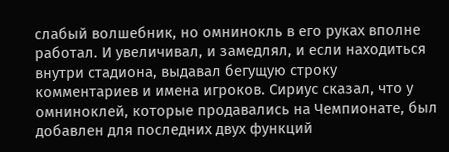слабый волшебник, но омнинокль в его руках вполне работал. И увеличивал, и замедлял, и если находиться внутри стадиона, выдавал бегущую строку комментариев и имена игроков. Сириус сказал, что у омниноклей, которые продавались на Чемпионате, был добавлен для последних двух функций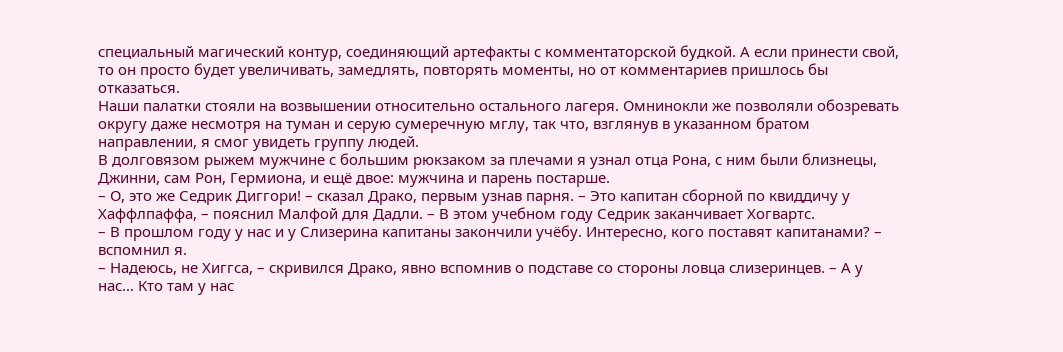специальный магический контур, соединяющий артефакты с комментаторской будкой. А если принести свой, то он просто будет увеличивать, замедлять, повторять моменты, но от комментариев пришлось бы отказаться.
Наши палатки стояли на возвышении относительно остального лагеря. Омнинокли же позволяли обозревать округу даже несмотря на туман и серую сумеречную мглу, так что, взглянув в указанном братом направлении, я смог увидеть группу людей.
В долговязом рыжем мужчине с большим рюкзаком за плечами я узнал отца Рона, с ним были близнецы, Джинни, сам Рон, Гермиона, и ещё двое: мужчина и парень постарше.
– О, это же Седрик Диггори! – сказал Драко, первым узнав парня. – Это капитан сборной по квиддичу у Хаффлпаффа, – пояснил Малфой для Дадли. – В этом учебном году Седрик заканчивает Хогвартс.
– В прошлом году у нас и у Слизерина капитаны закончили учёбу. Интересно, кого поставят капитанами? – вспомнил я.
– Надеюсь, не Хиггса, – скривился Драко, явно вспомнив о подставе со стороны ловца слизеринцев. – А у нас… Кто там у нас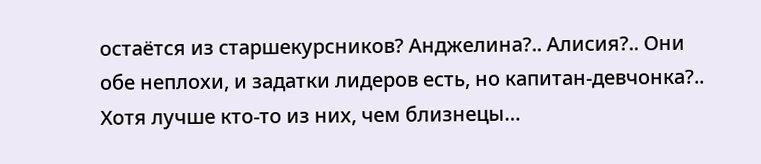остаётся из старшекурсников? Анджелина?.. Алисия?.. Они обе неплохи, и задатки лидеров есть, но капитан-девчонка?.. Хотя лучше кто-то из них, чем близнецы…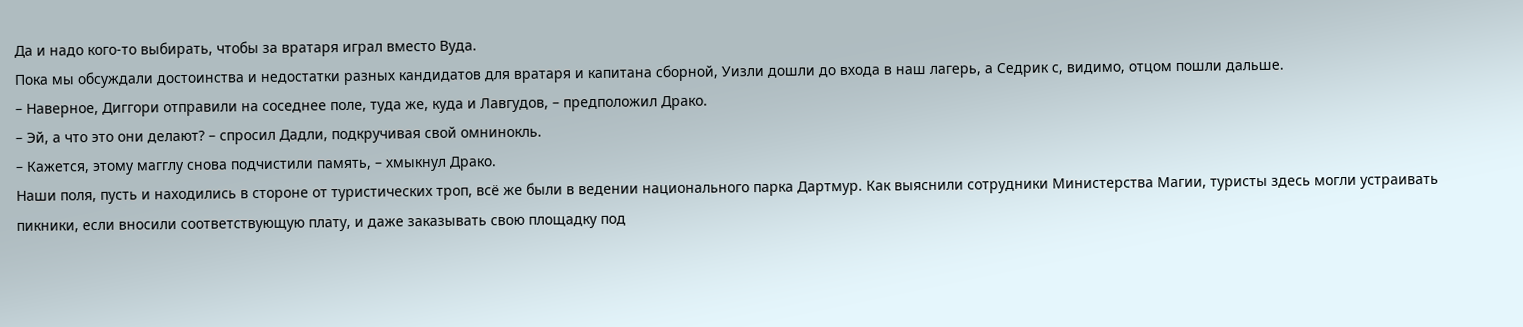Да и надо кого-то выбирать, чтобы за вратаря играл вместо Вуда.
Пока мы обсуждали достоинства и недостатки разных кандидатов для вратаря и капитана сборной, Уизли дошли до входа в наш лагерь, а Седрик с, видимо, отцом пошли дальше.
– Наверное, Диггори отправили на соседнее поле, туда же, куда и Лавгудов, – предположил Драко.
– Эй, а что это они делают? – спросил Дадли, подкручивая свой омнинокль.
– Кажется, этому магглу снова подчистили память, – хмыкнул Драко.
Наши поля, пусть и находились в стороне от туристических троп, всё же были в ведении национального парка Дартмур. Как выяснили сотрудники Министерства Магии, туристы здесь могли устраивать пикники, если вносили соответствующую плату, и даже заказывать свою площадку под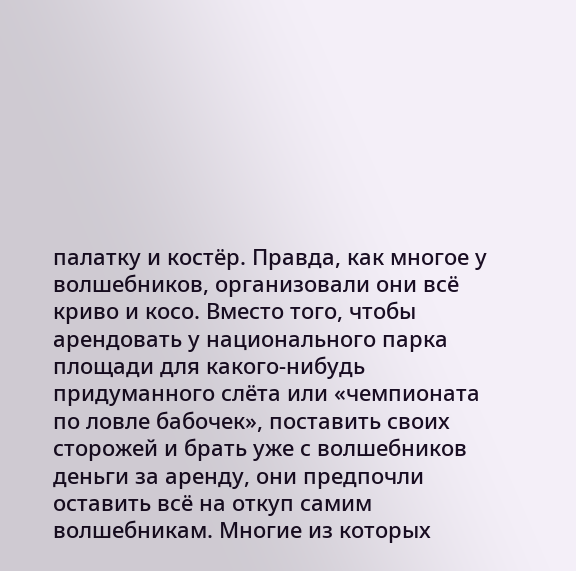палатку и костёр. Правда, как многое у волшебников, организовали они всё криво и косо. Вместо того, чтобы арендовать у национального парка площади для какого-нибудь придуманного слёта или «чемпионата по ловле бабочек», поставить своих сторожей и брать уже с волшебников деньги за аренду, они предпочли оставить всё на откуп самим волшебникам. Многие из которых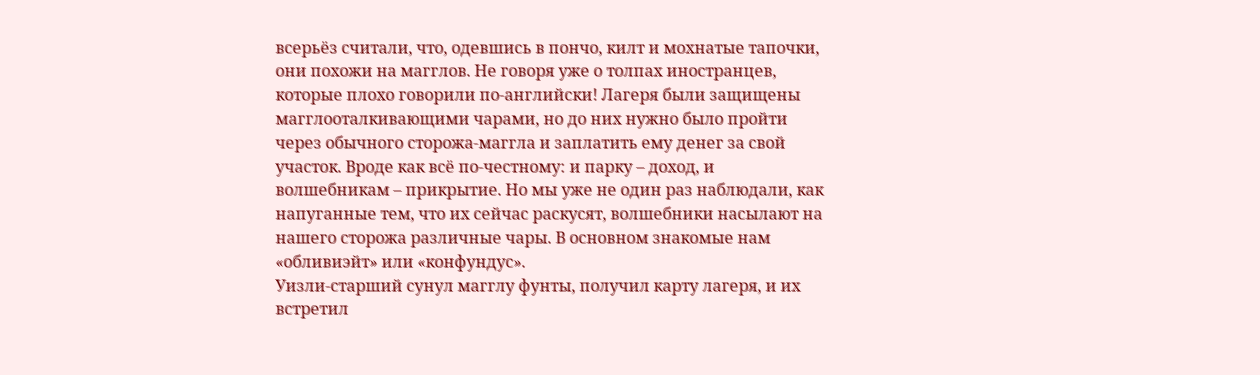всерьёз считали, что, одевшись в пончо, килт и мохнатые тапочки, они похожи на магглов. Не говоря уже о толпах иностранцев, которые плохо говорили по-английски! Лагеря были защищены магглооталкивающими чарами, но до них нужно было пройти через обычного сторожа-маггла и заплатить ему денег за свой участок. Вроде как всё по-честному: и парку – доход, и волшебникам – прикрытие. Но мы уже не один раз наблюдали, как напуганные тем, что их сейчас раскусят, волшебники насылают на нашего сторожа различные чары. В основном знакомые нам «обливиэйт» или «конфундус».
Уизли-старший сунул магглу фунты, получил карту лагеря, и их встретил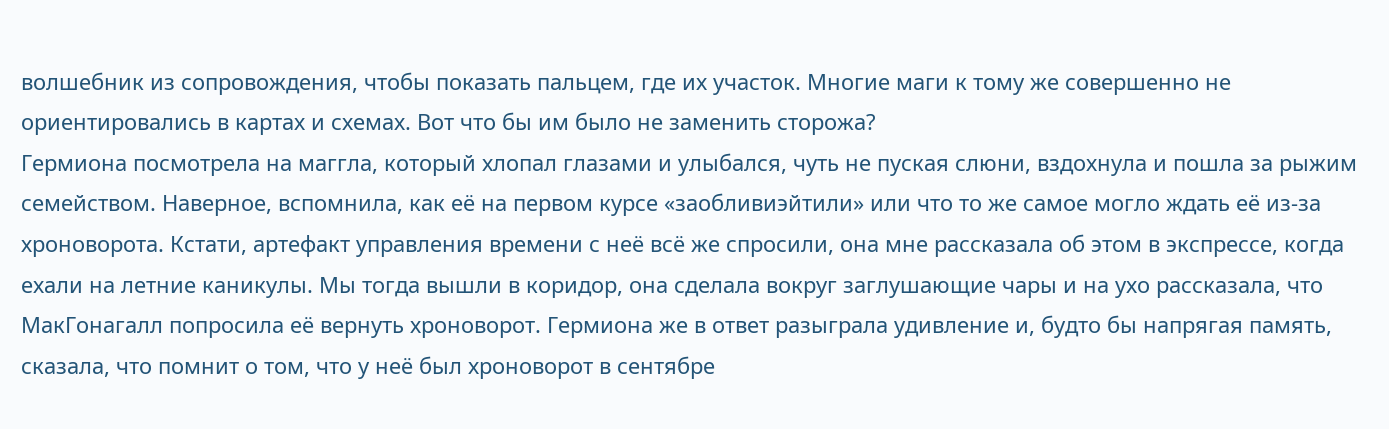волшебник из сопровождения, чтобы показать пальцем, где их участок. Многие маги к тому же совершенно не ориентировались в картах и схемах. Вот что бы им было не заменить сторожа?
Гермиона посмотрела на маггла, который хлопал глазами и улыбался, чуть не пуская слюни, вздохнула и пошла за рыжим семейством. Наверное, вспомнила, как её на первом курсе «заобливиэйтили» или что то же самое могло ждать её из-за хроноворота. Кстати, артефакт управления времени с неё всё же спросили, она мне рассказала об этом в экспрессе, когда ехали на летние каникулы. Мы тогда вышли в коридор, она сделала вокруг заглушающие чары и на ухо рассказала, что МакГонагалл попросила её вернуть хроноворот. Гермиона же в ответ разыграла удивление и, будто бы напрягая память, сказала, что помнит о том, что у неё был хроноворот в сентябре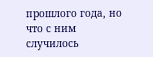прошлого года, но что с ним случилось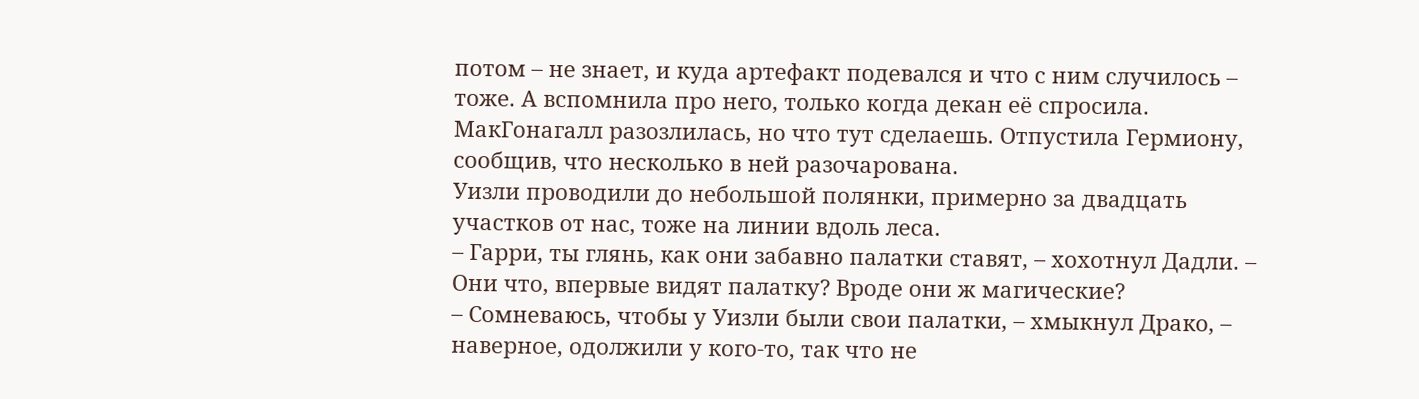потом – не знает, и куда артефакт подевался и что с ним случилось – тоже. А вспомнила про него, только когда декан её спросила. МакГонагалл разозлилась, но что тут сделаешь. Отпустила Гермиону, сообщив, что несколько в ней разочарована.
Уизли проводили до небольшой полянки, примерно за двадцать участков от нас, тоже на линии вдоль леса.
– Гарри, ты глянь, как они забавно палатки ставят, – хохотнул Дадли. – Они что, впервые видят палатку? Вроде они ж магические?
– Сомневаюсь, чтобы у Уизли были свои палатки, – хмыкнул Драко, – наверное, одолжили у кого-то, так что не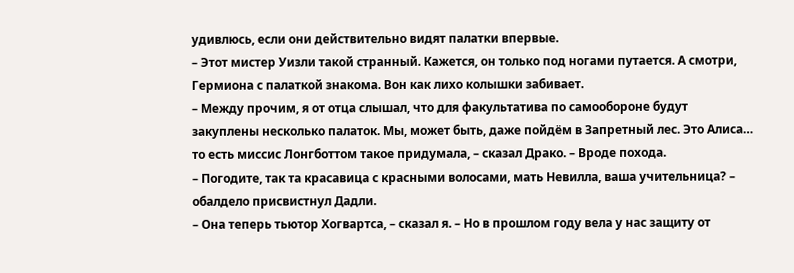удивлюсь, если они действительно видят палатки впервые.
– Этот мистер Уизли такой странный. Кажется, он только под ногами путается. А смотри, Гермиона с палаткой знакома. Вон как лихо колышки забивает.
– Между прочим, я от отца слышал, что для факультатива по самообороне будут закуплены несколько палаток. Мы, может быть, даже пойдём в Запретный лес. Это Алиса… то есть миссис Лонгботтом такое придумала, – сказал Драко. – Вроде похода.
– Погодите, так та красавица с красными волосами, мать Невилла, ваша учительница? – обалдело присвистнул Дадли.
– Она теперь тьютор Хогвартса, – сказал я. – Но в прошлом году вела у нас защиту от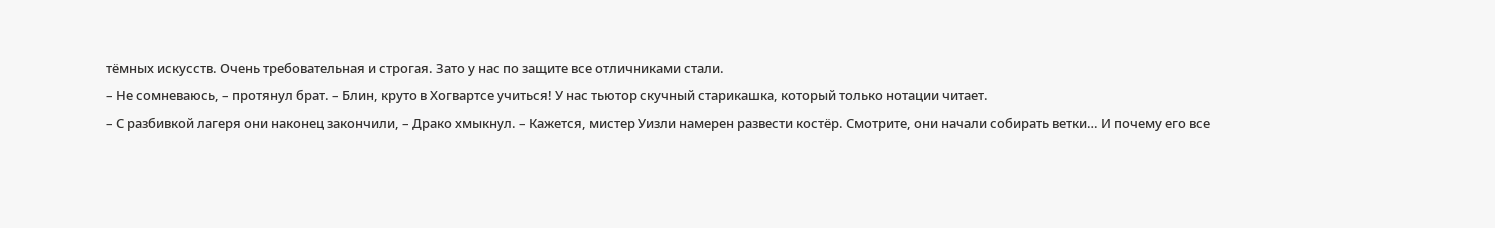тёмных искусств. Очень требовательная и строгая. Зато у нас по защите все отличниками стали.
– Не сомневаюсь, – протянул брат. – Блин, круто в Хогвартсе учиться! У нас тьютор скучный старикашка, который только нотации читает.
– С разбивкой лагеря они наконец закончили, – Драко хмыкнул. – Кажется, мистер Уизли намерен развести костёр. Смотрите, они начали собирать ветки… И почему его все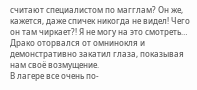считают специалистом по магглам? Он же, кажется, даже спичек никогда не видел! Чего он там чиркает?! Я не могу на это смотреть…
Драко оторвался от омнинокля и демонстративно закатил глаза, показывая нам своё возмущение.
В лагере все очень по-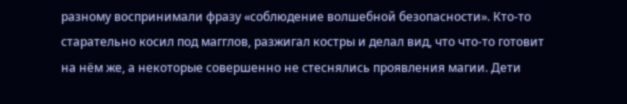разному воспринимали фразу «соблюдение волшебной безопасности». Кто-то старательно косил под магглов, разжигал костры и делал вид, что что-то готовит на нём же, а некоторые совершенно не стеснялись проявления магии. Дети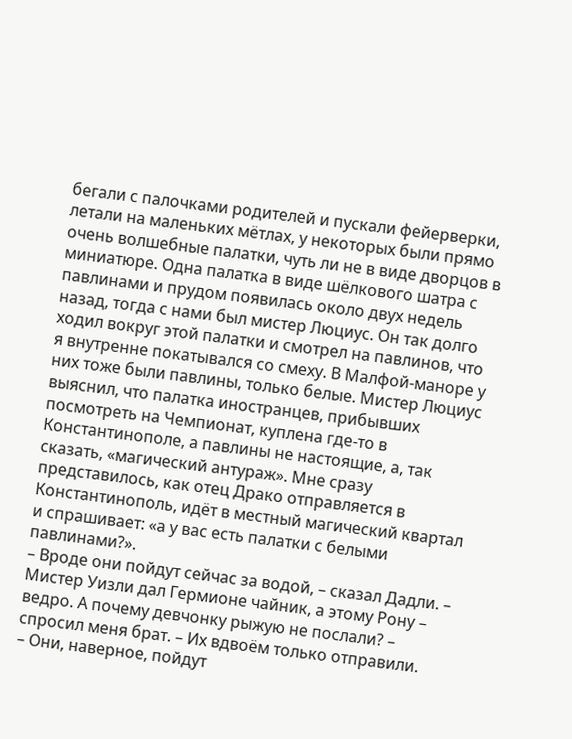бегали с палочками родителей и пускали фейерверки, летали на маленьких мётлах, у некоторых были прямо очень волшебные палатки, чуть ли не в виде дворцов в миниатюре. Одна палатка в виде шёлкового шатра с павлинами и прудом появилась около двух недель назад, тогда с нами был мистер Люциус. Он так долго ходил вокруг этой палатки и смотрел на павлинов, что я внутренне покатывался со смеху. В Малфой-маноре у них тоже были павлины, только белые. Мистер Люциус выяснил, что палатка иностранцев, прибывших посмотреть на Чемпионат, куплена где-то в Константинополе, а павлины не настоящие, а, так сказать, «магический антураж». Мне сразу представилось, как отец Драко отправляется в Константинополь, идёт в местный магический квартал и спрашивает: «а у вас есть палатки с белыми павлинами?».
– Вроде они пойдут сейчас за водой, – сказал Дадли. – Мистер Уизли дал Гермионе чайник, а этому Рону – ведро. А почему девчонку рыжую не послали? – спросил меня брат. – Их вдвоём только отправили.
– Они, наверное, пойдут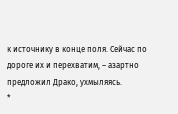к источнику в конце поля. Сейчас по дороге их и перехватим, – азартно предложил Драко, ухмыляясь.
*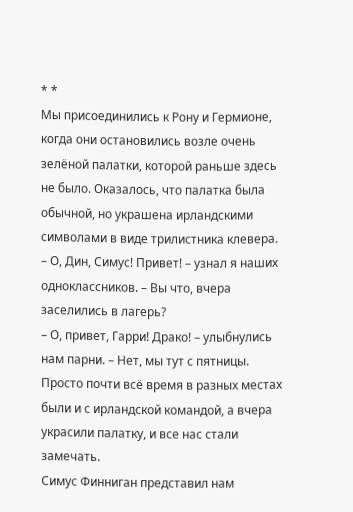* *
Мы присоединились к Рону и Гермионе, когда они остановились возле очень зелёной палатки, которой раньше здесь не было. Оказалось, что палатка была обычной, но украшена ирландскими символами в виде трилистника клевера.
– О, Дин, Симус! Привет! – узнал я наших одноклассников. – Вы что, вчера заселились в лагерь?
– О, привет, Гарри! Драко! – улыбнулись нам парни. – Нет, мы тут с пятницы. Просто почти всё время в разных местах были и с ирландской командой, а вчера украсили палатку, и все нас стали замечать.
Симус Финниган представил нам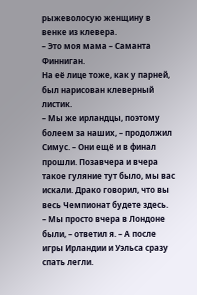рыжеволосую женщину в венке из клевера.
– Это моя мама – Саманта Финниган.
На её лице тоже, как у парней, был нарисован клеверный листик.
– Мы же ирландцы, поэтому болеем за наших, – продолжил Симус. – Они ещё и в финал прошли. Позавчера и вчера такое гуляние тут было, мы вас искали. Драко говорил, что вы весь Чемпионат будете здесь.
– Мы просто вчера в Лондоне были, – ответил я. – А после игры Ирландии и Уэльса сразу спать легли.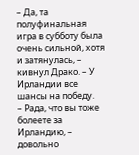– Да, та полуфинальная игра в субботу была очень сильной, хотя и затянулась, – кивнул Драко. – У Ирландии все шансы на победу.
– Рада, что вы тоже болеете за Ирландию, – довольно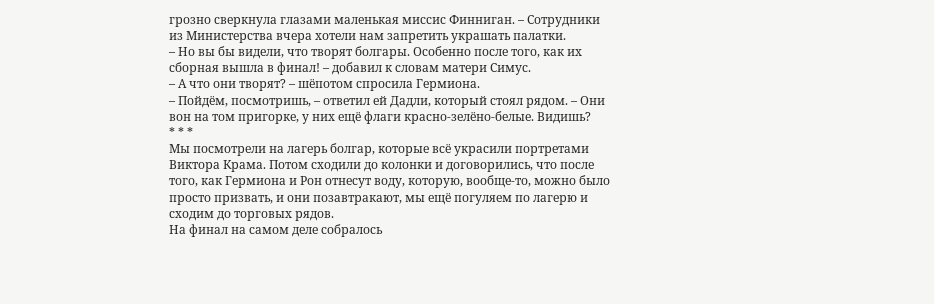грозно сверкнула глазами маленькая миссис Финниган. – Сотрудники из Министерства вчера хотели нам запретить украшать палатки.
– Но вы бы видели, что творят болгары. Особенно после того, как их сборная вышла в финал! – добавил к словам матери Симус.
– А что они творят? – шёпотом спросила Гермиона.
– Пойдём, посмотришь, – ответил ей Дадли, который стоял рядом. – Они вон на том пригорке, у них ещё флаги красно-зелёно-белые. Видишь?
* * *
Мы посмотрели на лагерь болгар, которые всё украсили портретами Виктора Крама. Потом сходили до колонки и договорились, что после того, как Гермиона и Рон отнесут воду, которую, вообще-то, можно было просто призвать, и они позавтракают, мы ещё погуляем по лагерю и сходим до торговых рядов.
На финал на самом деле собралось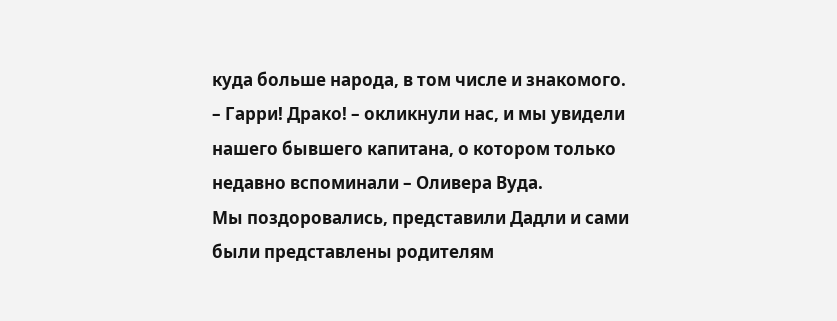куда больше народа, в том числе и знакомого.
– Гарри! Драко! – окликнули нас, и мы увидели нашего бывшего капитана, о котором только недавно вспоминали – Оливера Вуда.
Мы поздоровались, представили Дадли и сами были представлены родителям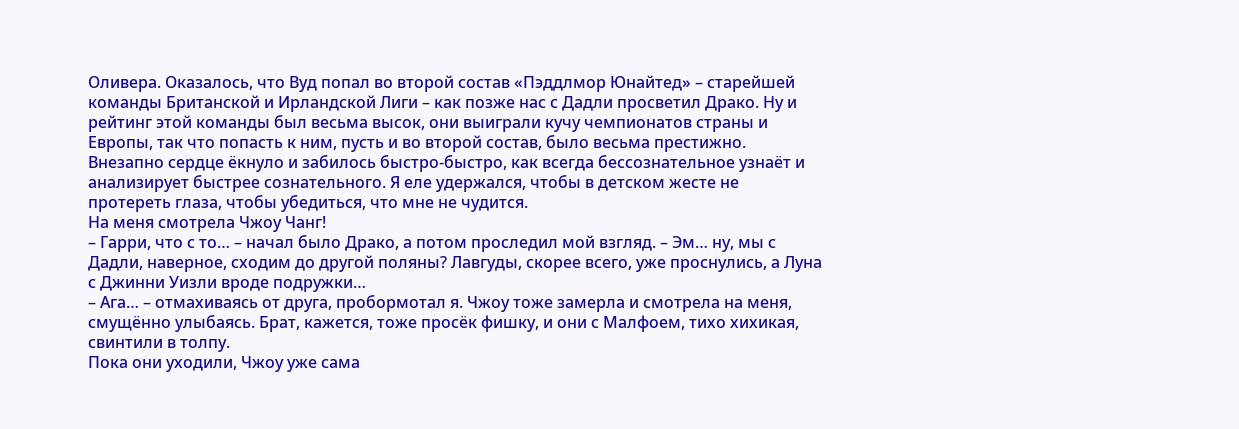Оливера. Оказалось, что Вуд попал во второй состав «Пэддлмор Юнайтед» – старейшей команды Британской и Ирландской Лиги – как позже нас с Дадли просветил Драко. Ну и рейтинг этой команды был весьма высок, они выиграли кучу чемпионатов страны и Европы, так что попасть к ним, пусть и во второй состав, было весьма престижно.
Внезапно сердце ёкнуло и забилось быстро-быстро, как всегда бессознательное узнаёт и анализирует быстрее сознательного. Я еле удержался, чтобы в детском жесте не протереть глаза, чтобы убедиться, что мне не чудится.
На меня смотрела Чжоу Чанг!
– Гарри, что с то… – начал было Драко, а потом проследил мой взгляд. – Эм… ну, мы с Дадли, наверное, сходим до другой поляны? Лавгуды, скорее всего, уже проснулись, а Луна с Джинни Уизли вроде подружки…
– Ага… – отмахиваясь от друга, пробормотал я. Чжоу тоже замерла и смотрела на меня, смущённо улыбаясь. Брат, кажется, тоже просёк фишку, и они с Малфоем, тихо хихикая, свинтили в толпу.
Пока они уходили, Чжоу уже сама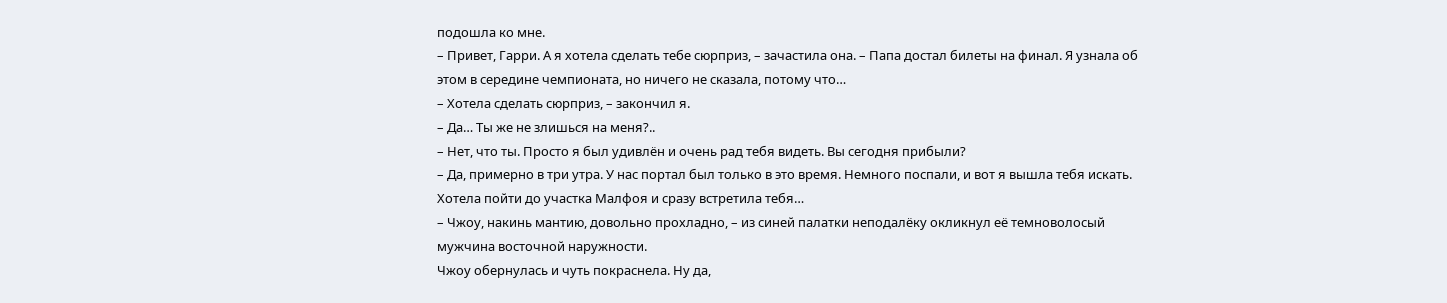подошла ко мне.
– Привет, Гарри. А я хотела сделать тебе сюрприз, – зачастила она. – Папа достал билеты на финал. Я узнала об этом в середине чемпионата, но ничего не сказала, потому что…
– Хотела сделать сюрприз, – закончил я.
– Да… Ты же не злишься на меня?..
– Нет, что ты. Просто я был удивлён и очень рад тебя видеть. Вы сегодня прибыли?
– Да, примерно в три утра. У нас портал был только в это время. Немного поспали, и вот я вышла тебя искать. Хотела пойти до участка Малфоя и сразу встретила тебя…
– Чжоу, накинь мантию, довольно прохладно, – из синей палатки неподалёку окликнул её темноволосый мужчина восточной наружности.
Чжоу обернулась и чуть покраснела. Ну да,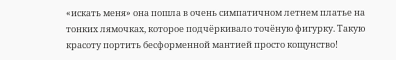«искать меня» она пошла в очень симпатичном летнем платье на тонких лямочках, которое подчёркивало точёную фигурку. Такую красоту портить бесформенной мантией просто кощунство!